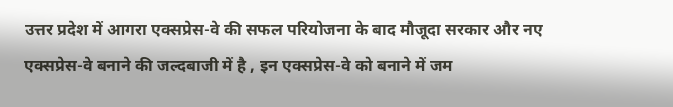उत्तर प्रदेश में आगरा एक्सप्रेस-वे की सफल परियोजना के बाद मौजूदा सरकार और नए एक्सप्रेस-वे बनाने की जल्दबाजी में है , इन एक्सप्रेस-वे को बनाने में जम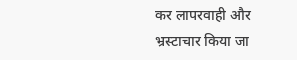कर लापरवाही और भ्रस्टाचार किया जा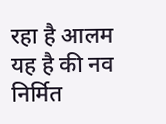रहा है आलम यह है की नव निर्मित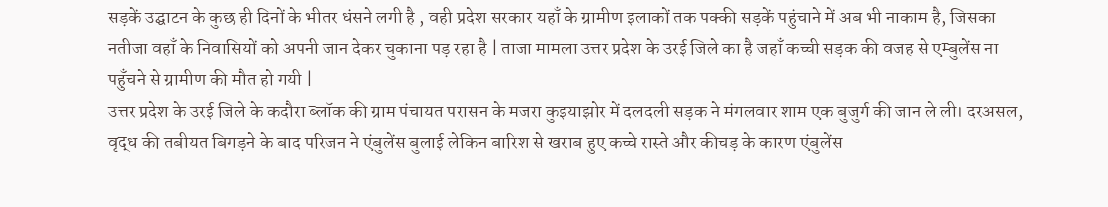सड़कें उद्घाटन के कुछ ही दिनों के भीतर धंसने लगी है , वही प्रदेश सरकार यहाँ के ग्रामीण इलाकों तक पक्की सड़कें पहुंचाने में अब भी नाकाम है, जिसका नतीजा वहाँ के निवासियों को अपनी जान देकर चुकाना पड़ रहा है | ताजा मामला उत्तर प्रदेश के उरई जिले का है जहाँ कच्ची सड़क की वजह से एम्बुलेंस ना पहुँचने से ग्रामीण की मौत हो गयी |
उत्तर प्रदेश के उरई जिले के कदौरा ब्लॉक की ग्राम पंचायत परासन के मजरा कुइयाझोर में दलदली सड़क ने मंगलवार शाम एक बुजुर्ग की जान ले ली। दरअसल, वृद्ध की तबीयत बिगड़ने के बाद परिजन ने एंबुलेंस बुलाई लेकिन बारिश से खराब हुए कच्चे रास्ते और कीचड़ के कारण एंबुलेंस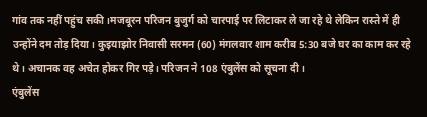गांव तक नहीं पहुंच सकी।मजबूरन परिजन बुजुर्ग को चारपाई पर लिटाकर ले जा रहे थे लेकिन रास्ते में ही उन्होंने दम तोड़ दिया। कुइयाझोर निवासी सरमन (60) मंगलवार शाम करीब 5:30 बजे घर का काम कर रहे थे। अचानक वह अचेत होकर गिर पड़े। परिजन ने 108 एंबुलेंस को सूचना दी।
एंबुलेंस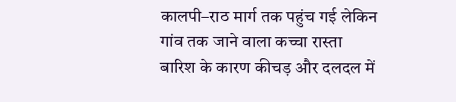कालपी–राठ मार्ग तक पहुंच गई लेकिन गांव तक जाने वाला कच्चा रास्ता बारिश के कारण कीचड़ और दलदल में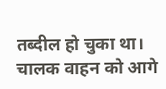तब्दील हो चुका था। चालक वाहन को आगे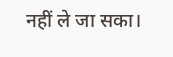नहीं ले जा सका।